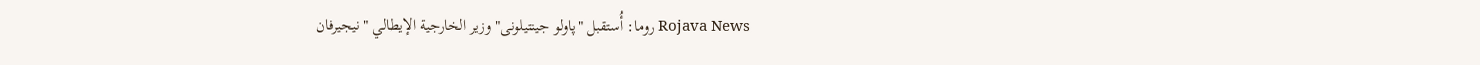Rojava News روما: أُستقبل "پاولو جینتیلونی" وزير الخارجية الإيطالي "نيجیرفان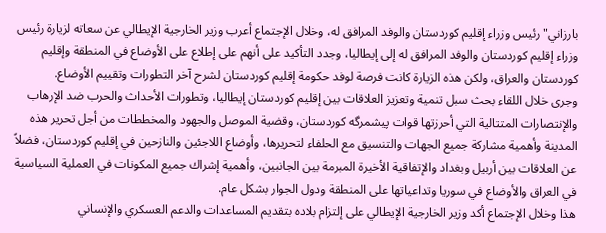بارزاني" رئيس وزراء إقليم كوردستان والوفد المرافق له، وخلال الإجتماع أعرب وزير الخارجية الإيطالي عن سعاته لزيارة رئيس وزراء إقليم كوردستان والوفد المرافق له إلى إيطاليا، وجدد التأكيد على أنهم على إطلاع على الأوضاع في المنطقة وإقليم كوردستان والعراق، ولكن هذه الزيارة كانت فرصة لوفد حكومة إقليم كوردستان لشرح آخر التطورات وتقييم الأوضاع.
وجرى خلال اللقاء بحث سبل تنمية وتعزيز العلاقات بين إقليم كوردستان إيطاليا، وتطورات الأحداث والحرب ضد الإرهاب والإنتصارات المتتالية التي أحرزتها قوات پیشمرگه كوردستان، وقضية الموصل والجهود والمخططات من أجل تحرير هذه المدينة وأهمية مشاركة جميع الجهات والتنسيق مع الحلفاء لتحريرها، وأوضاع اللاجئين والنازحين في إقليم كوردستان، فضلاً عن العلاقات بين أربيل وبغداد والإتفاقية الأخيرة المبرمة بين الجانبين، وأهمية إشراك جميع المكونات في العملية السياسية في العراق والأوضاع في سوريا وتداعياتها على المنطقة ودول الجوار بشكل عام.
هذا وخلال الإجتماع أكد وزير الخارجية الإيطالي على إلتزام بلاده بتقديم المساعدات والدعم العسكري والإنساني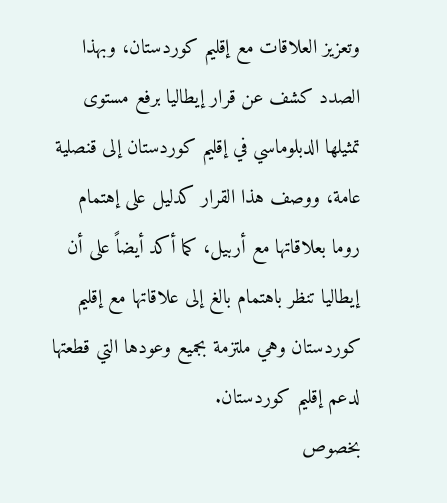وتعزيز العلاقات مع إقليم كوردستان، وبهذا الصدد كشف عن قرار إيطاليا برفع مستوى تمثيلها الدبلوماسي في إقليم كوردستان إلى قنصلية عامة، ووصف هذا القرار كدليل على إهتمام روما بعلاقاتها مع أربيل، كما أكد أيضاً على أن إيطاليا تنظر باهتمام بالغ إلى علاقاتها مع إقليم كوردستان وهي ملتزمة بجميع وعودها التي قطعتها لدعم إقليم كوردستان.
بخصوص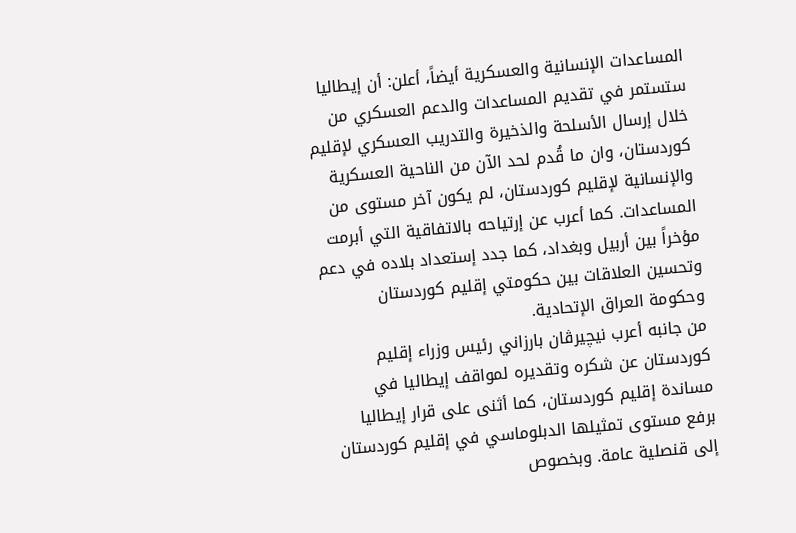المساعدات الإنسانية والعسكرية أيضاً، أعلن: أن إيطاليا ستستمر في تقديم المساعدات والدعم العسكري من خلال إرسال الأسلحة والذخيرة والتدريب العسكري لإقليم كوردستان، وان ما قُدم لحد الآن من الناحية العسكرية والإنسانية لإقليم كوردستان، لم يكون آخر مستوى من المساعدات. كما أعرب عن إرتياحه بالاتفاقية التي أبرمت مؤخراً بين أربيل وبغداد، كما جدد إستعداد بلاده في دعم وتحسين العلاقات بين حكومتي إقليم كوردستان وحكومة العراق الإتحادية.
من جانبه أعرب نيچیرڤان بارزاني رئيس وزراء إقليم كوردستان عن شكره وتقديره لمواقف إيطاليا في مساندة إقليم كوردستان، كما أثنى على قرار إيطاليا برفع مستوى تمثيلها الدبلوماسي في إقليم كوردستان إلى قنصلية عامة. وبخصوص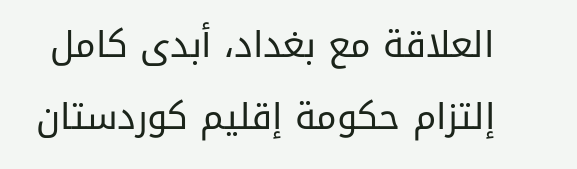العلاقة مع بغداد، أبدى كامل إلتزام حكومة إقليم كوردستان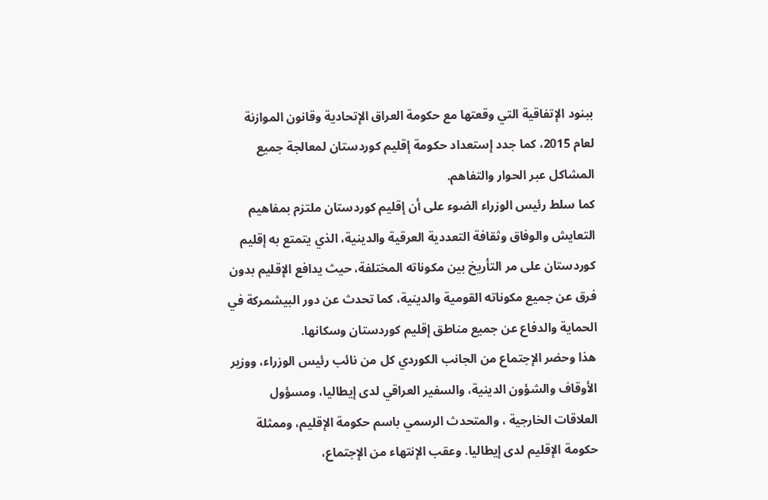ببنود الإتفاقية التي وقعتها مع حكومة العراق الإتحادية وقانون الموازنة لعام 2015، كما جدد إستعداد حكومة إقليم كوردستان لمعالجة جميع المشاكل عبر الحوار والتفاهم.
كما سلط رئيس الوزراء الضوء على أن إقليم كوردستان ملتزم بمفاهيم التعايش والوفاق وثقافة التعددية العرقية والدينية، الذي يتمتع به إقليم كوردستان على مر التأريخ بين مكوناته المختلفة، حيث يدافع الإقليم بدون فرق عن جميع مكوناته القومية والدينية، كما تحدث عن دور البيشمركة في الحماية والدفاع عن جميع مناطق إقليم كوردستان وسكانها.
هذا وحضر الإجتماع من الجانب الكوردي كل من نائب رئيس الوزراء، ووزير الأوقاف والشؤون الدينية، والسفير العراقي لدى إيطاليا، ومسؤول العلاقات الخارجية ، والمتحدث الرسمي باسم حكومة الإقليم، وممثلة حكومة الإقليم لدى إيطاليا. وعقب الإنتهاء من الإجتماع،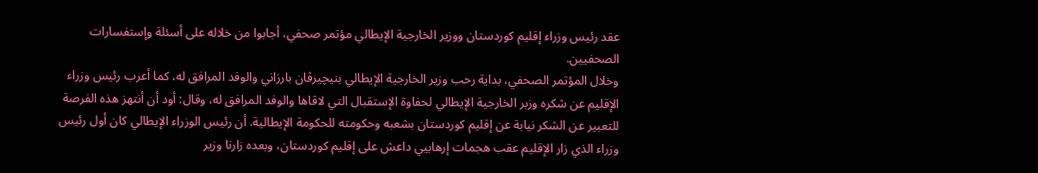عقد رئيس وزراء إقليم كوردستان ووزير الخارجية الإيطالي مؤتمر صحفي، أجابوا من خلاله على أسئلة وإستفسارات الصحفيين.
وخلال المؤتمر الصحفي، بداية رحب وزير الخارجية الإيطالي بنيچیرڤان بارزاني والوفد المرافق له، كما أعرب رئيس وزراء الإقليم عن شكره وزبر الخارجية الإيطالي لحفاوة الإستقبال التي لاقاها والوفد المرافق له، وقال: أود أن أنتهز هذه الفرصة للتعبير عن الشكر نيابة عن إقليم كوردستان بشعبه وحكومته للحكومة الإيطالية. أن رئيس الوزراء الإيطالي كان أول رئيس وزراء الذي زار الإقليم عقب هجمات إرهابيي داعش على إقليم كوردستان، وبعده زارنا وزير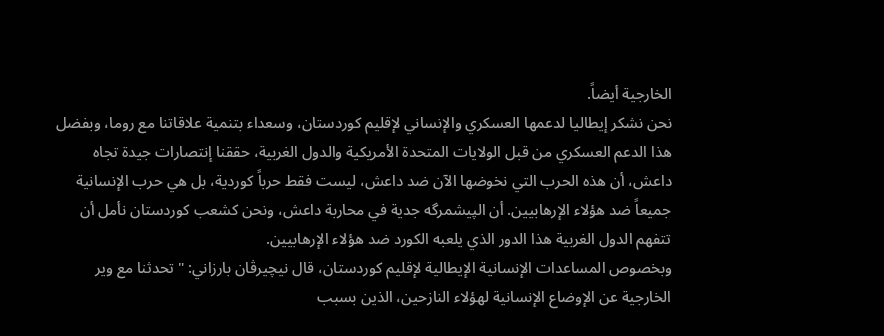الخارجية أيضاً.
نحن نشكر إيطاليا لدعمها العسكري والإنساني لإقليم كوردستان، وسعداء بتنمية علاقاتنا مع روما، وبفضل هذا الدعم العسكري من قبل الولايات المتحدة الأمريكية والدول الغربية، حققنا إنتصارات جيدة تجاه داعش، أن هذه الحرب التي نخوضها الآن ضد داعش، ليست فقط حرباً كوردية، بل هي حرب الإنسانية جميعاً ضد هؤلاء الإرهابيين. أن الپیشمرگه جدية في محاربة داعش، ونحن كشعب كوردستان نأمل أن تتفهم الدول الغربية هذا الدور الذي يلعبه الكورد ضد هؤلاء الإرهابيين.
وبخصوص المساعدات الإنسانية الإيطالية لإقليم كوردستان، قال نيچیرڤان بارزاني: " تحدثنا مع وير الخارجية عن الإوضاع الإنسانية لهؤلاء النازحين، الذين بسبب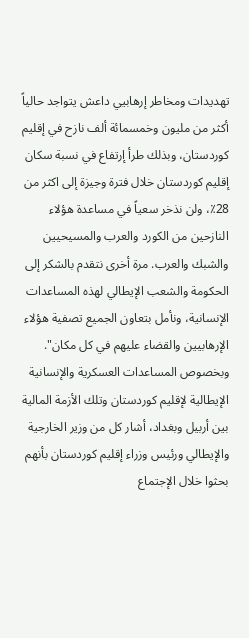تهديدات ومخاطر إرهابيي داعش يتواجد حالياً أكثر من مليون وخمسمائة ألف نازح في إقليم كوردستان، وبذلك طرأ إرتفاع في نسبة سكان إقليم كوردستان خلال فترة وجيزة إلى اكثر من 28٪، ولن نذخر سعياً في مساعدة هؤلاء النازحين من الكورد والعرب والمسيحيين والشبك والعرب. مرة أخرى نتقدم بالشكر إلى الحكومة والشعب الإيطالي لهذه المساعدات الإنسانية، ونأمل بتعاون الجميع تصفية هؤلاء الإرهابيين والقضاء عليهم في كل مكان".
وبخصوص المساعدات العسكرية والإنسانية الإيطالية لإقليم كوردستان وتلك الأزمة المالية بين أربيل وبغداد، أشار كل من وزير الخارجية والإيطالي ورئيس وزراء إقليم كوردستان بأنهم بحثوا خلال الإجتماع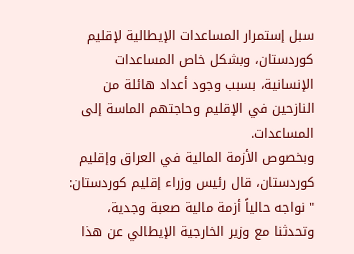سبل إستمرار المساعدات الإيطالية لإقليم كوردستان، وبشكل خاص المساعدات الإنسانية، بسبب وجود أعداد هائلة من النازحين في الإقليم وحاجتهم الماسة إلى المساعدات.
وبخصوص الأزمة المالية في العراق وإقليم كوردستان، قال رئيس وزراء إقليم كوردستان: " نواجه حالياً أزمة مالية صعبة وجدية، وتحدثنا مع وزير الخارجية الإيطالي عن هذا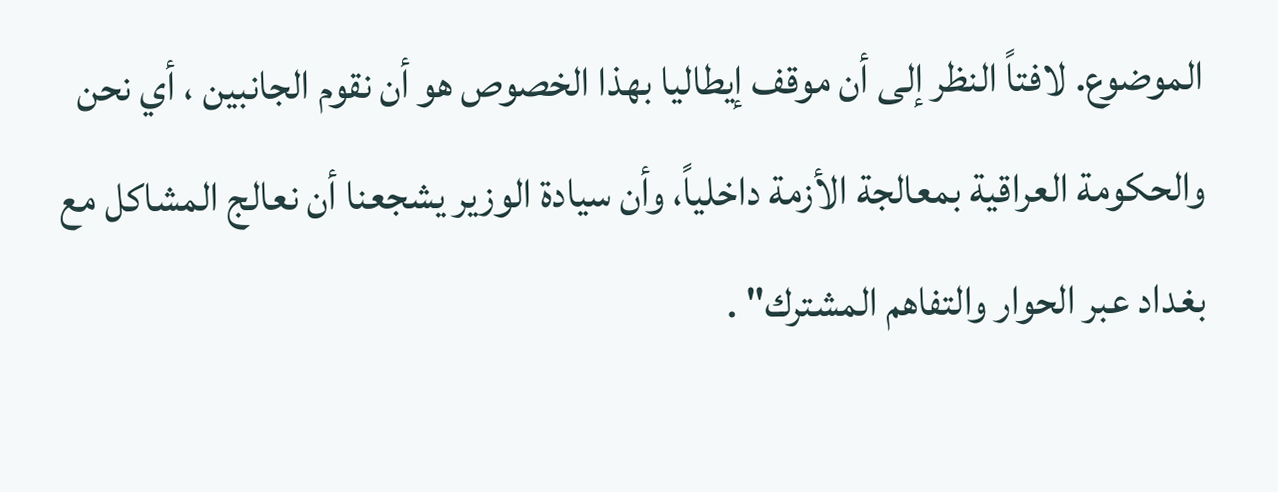الموضوع. لافتاً النظر إلى أن موقف إيطاليا بهذا الخصوص هو أن نقوم الجانبين ، أي نحن والحكومة العراقية بمعالجة الأزمة داخلياً، وأن سيادة الوزير يشجعنا أن نعالج المشاكل مع بغداد عبر الحوار والتفاهم المشترك" .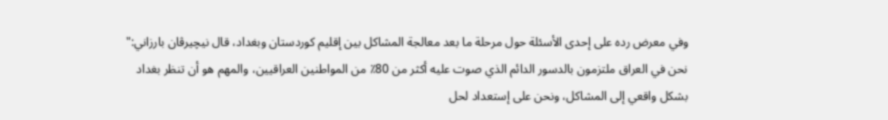وفي معرض رده على إحدى الأسئلة حول مرحلة ما بعد معالجة المشاكل بين إقليم كوردستان وبغداد، قال نيچیرڤان بارزاني:" نحن في العراق ملتزمون بالدسور الدائم الذي صوت عليه أكثر من 80٪ من المواطنين العراقيين، والمهم هو أن تنظر بغداد بشكل واقعي إلى المشاكل، ونحن على إستعداد لحل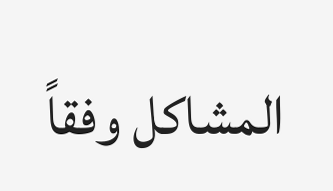المشاكل وفقاً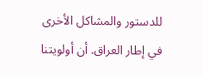للدستور والمشاكل الأخرى في إطار العراق. أن أولويتنا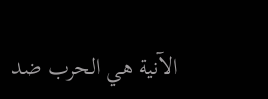الآنية هي الحرب ضد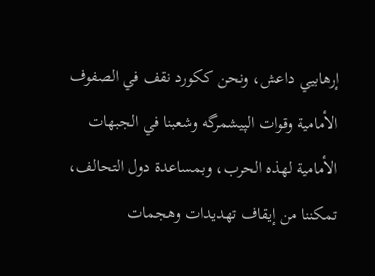إرهابيي داعش، ونحن ككورد نقف في الصفوف الأمامية وقوات الپیشمرگه وشعبنا في الجبهات الأمامية لهذه الحرب، وبمساعدة دول التحالف، تمكننا من إيقاف تهديدات وهجمات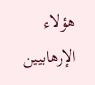هؤلاء الإرهابيين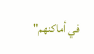في أماكنهم"